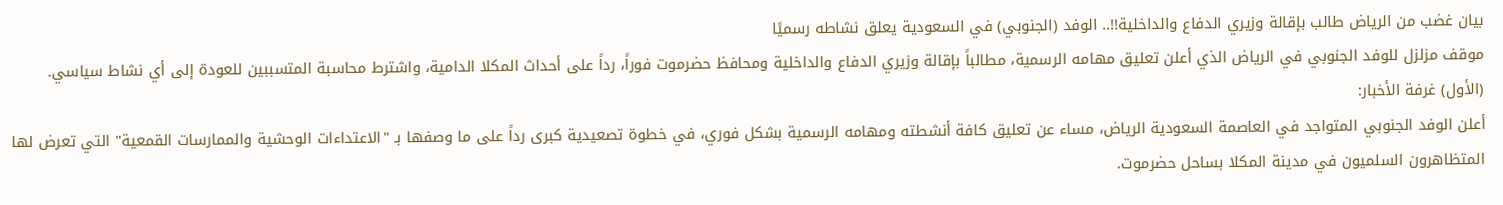بيان غضب من الرياض طالب بإقالة وزيري الدفاع والداخلية!!.. الوفد (الجنوبي) في السعودية يعلق نشاطه رسميًا
موقف مزلزل للوفد الجنوبي في الرياض الذي أعلن تعليق مهامه الرسمية، مطالباً بإقالة وزيري الدفاع والداخلية ومحافظ حضرموت فوراً، رداً على أحداث المكلا الدامية، واشترط محاسبة المتسببين للعودة إلى أي نشاط سياسي.
(الأول) غرفة الأخبار:
أعلن الوفد الجنوبي المتواجد في العاصمة السعودية الرياض، مساء عن تعليق كافة أنشطته ومهامه الرسمية بشكل فوري، في خطوة تصعيدية كبرى رداً على ما وصفها بـ "الاعتداءات الوحشية والممارسات القمعية" التي تعرض لها المتظاهرون السلميون في مدينة المكلا بساحل حضرموت.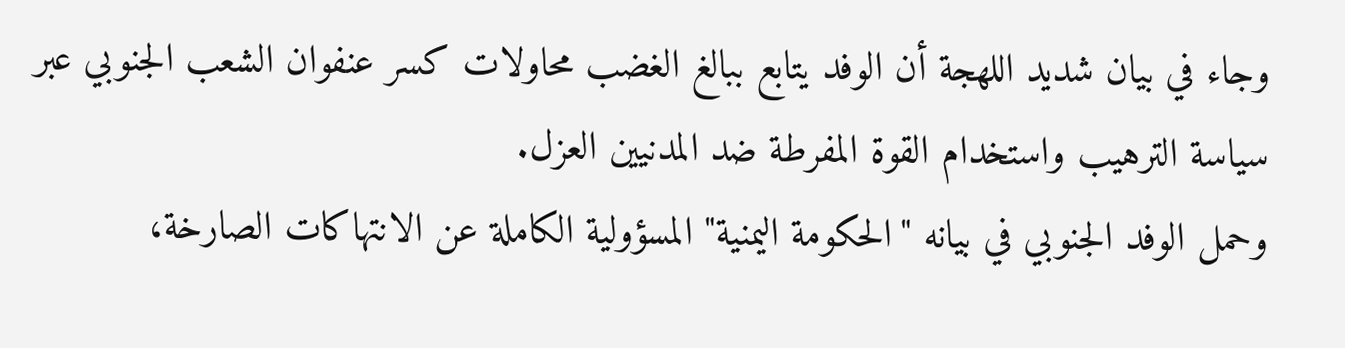وجاء في بيان شديد اللهجة أن الوفد يتابع ببالغ الغضب محاولات كسر عنفوان الشعب الجنوبي عبر سياسة الترهيب واستخدام القوة المفرطة ضد المدنيين العزل.
وحمل الوفد الجنوبي في بيانه "الحكومة اليمنية" المسؤولية الكاملة عن الانتهاكات الصارخة،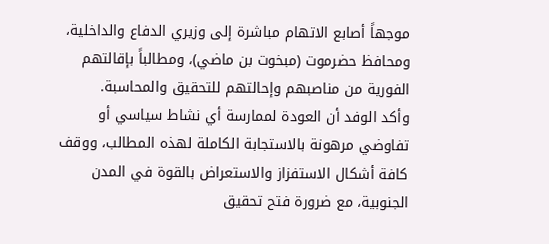موجهاً أصابع الاتهام مباشرة إلى وزيري الدفاع والداخلية، ومحافظ حضرموت (مبخوت بن ماضي)، ومطالباً بإقالتهم الفورية من مناصبهم وإحالتهم للتحقيق والمحاسبة.
وأكد الوفد أن العودة لممارسة أي نشاط سياسي أو تفاوضي مرهونة بالاستجابة الكاملة لهذه المطالب، ووقف كافة أشكال الاستفزاز والاستعراض بالقوة في المدن الجنوبية، مع ضرورة فتح تحقيق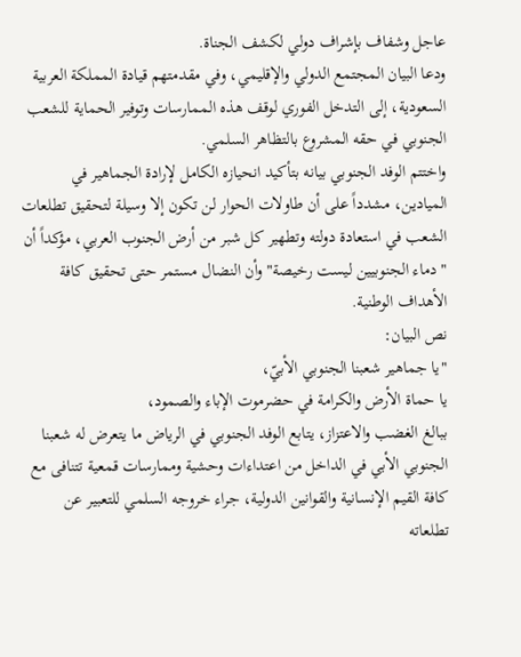عاجل وشفاف بإشراف دولي لكشف الجناة.
ودعا البيان المجتمع الدولي والإقليمي، وفي مقدمتهم قيادة المملكة العربية السعودية، إلى التدخل الفوري لوقف هذه الممارسات وتوفير الحماية للشعب الجنوبي في حقه المشروع بالتظاهر السلمي.
واختتم الوفد الجنوبي بيانه بتأكيد انحيازه الكامل لإرادة الجماهير في الميادين، مشدداً على أن طاولات الحوار لن تكون إلا وسيلة لتحقيق تطلعات الشعب في استعادة دولته وتطهير كل شبر من أرض الجنوب العربي، مؤكداً أن "دماء الجنوبيين ليست رخيصة" وأن النضال مستمر حتى تحقيق كافة الأهداف الوطنية.
نص البيان:
"يا جماهير شعبنا الجنوبي الأبيّ،
يا حماة الأرض والكرامة في حضرموت الإباء والصمود،
ببالغ الغضب والاعتزاز، يتابع الوفد الجنوبي في الرياض ما يتعرض له شعبنا الجنوبي الأبي في الداخل من اعتداءات وحشية وممارسات قمعية تتنافى مع كافة القيم الإنسانية والقوانين الدولية، جراء خروجه السلمي للتعبير عن تطلعاته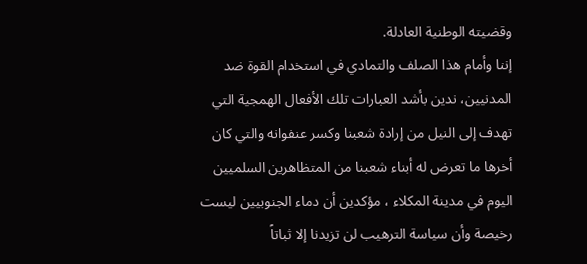وقضيته الوطنية العادلة.
إننا وأمام هذا الصلف والتمادي في استخدام القوة ضد المدنيين، ندين بأشد العبارات تلك الأفعال الهمجية التي تهدف إلى النيل من إرادة شعبنا وكسر عنفوانه والتي كان أخرها ما تعرض له أبناء شعبنا من المتظاهرين السلميين اليوم في مدينة المكلاء ، مؤكدين أن دماء الجنوبيين ليست رخيصة وأن سياسة الترهيب لن تزيدنا إلا ثباتاً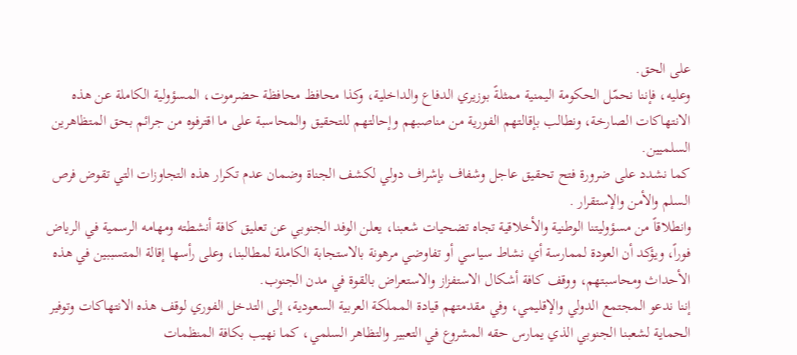على الحق.
وعليه، فإننا نحمّل الحكومة اليمنية ممثلةً بوزيري الدفاع والداخلية، وكذا محافظ محافظة حضرموت، المسؤولية الكاملة عن هذه الانتهاكات الصارخة، ونطالب بإقالتهم الفورية من مناصبهم وإحالتهم للتحقيق والمحاسبة على ما اقترفوه من جرائم بحق المتظاهرين السلميين.
كما نشدد على ضرورة فتح تحقيق عاجل وشفاف بإشراف دولي لكشف الجناة وضمان عدم تكرار هذه التجاوزات التي تقوض فرص السلم والأمن والإستقرار .
وانطلاقاً من مسؤوليتنا الوطنية والأخلاقية تجاه تضحيات شعبنا، يعلن الوفد الجنوبي عن تعليق كافة أنشطته ومهامه الرسمية في الرياض فوراً، ويؤكد أن العودة لممارسة أي نشاط سياسي أو تفاوضي مرهونة بالاستجابة الكاملة لمطالبنا، وعلى رأسها إقالة المتسببين في هذه الأحداث ومحاسبتهم، ووقف كافة أشكال الاستفزاز والاستعراض بالقوة في مدن الجنوب.
إننا ندعو المجتمع الدولي والإقليمي، وفي مقدمتهم قيادة المملكة العربية السعودية، إلى التدخل الفوري لوقف هذه الانتهاكات وتوفير الحماية لشعبنا الجنوبي الذي يمارس حقه المشروع في التعبير والتظاهر السلمي، كما نهيب بكافة المنظمات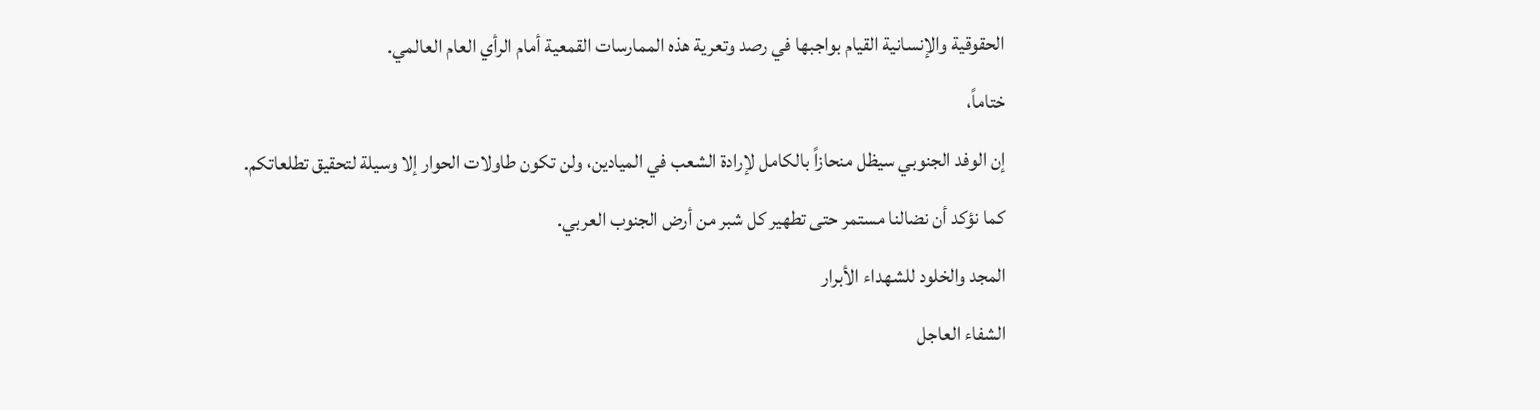الحقوقية والإنسانية القيام بواجبها في رصد وتعرية هذه الممارسات القمعية أمام الرأي العام العالمي.
ختاماً،
إن الوفد الجنوبي سيظل منحازاً بالكامل لإرادة الشعب في الميادين، ولن تكون طاولات الحوار إلا وسيلة لتحقيق تطلعاتكم.
كما نؤكد أن نضالنا مستمر حتى تطهير كل شبر من أرض الجنوب العربي.
المجد والخلود للشهداء الأبرار
الشفاء العاجل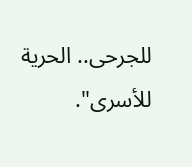للجرحى.. الحرية للأسرى".